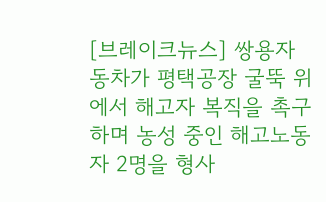[브레이크뉴스] 쌍용자동차가 평택공장 굴뚝 위에서 해고자 복직을 촉구하며 농성 중인 해고노동자 2명을 형사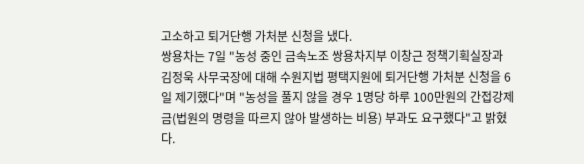고소하고 퇴거단행 가처분 신청을 냈다.
쌍용차는 7일 "농성 중인 금속노조 쌍용차지부 이창근 정책기획실장과 김정욱 사무국장에 대해 수원지법 평택지원에 퇴거단행 가처분 신청을 6일 제기했다"며 "농성을 풀지 않을 경우 1명당 하루 100만원의 간접강제금(법원의 명령을 따르지 않아 발생하는 비용) 부과도 요구했다"고 밝혔다.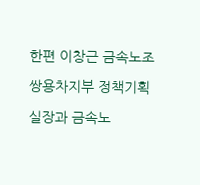한편 이창근 금속노조 쌍용차지부 정책기획실장과 금속노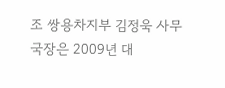조 쌍용차지부 김정욱 사무국장은 2009년 대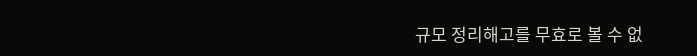규모 정리해고를 무효로 볼 수 없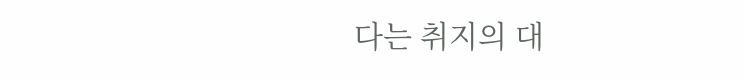다는 취지의 대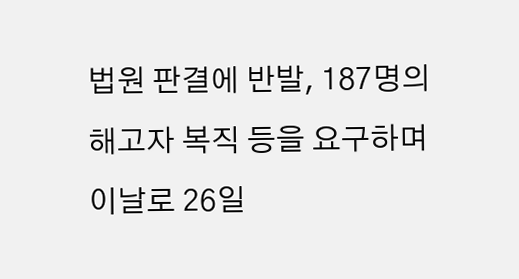법원 판결에 반발, 187명의 해고자 복직 등을 요구하며 이날로 26일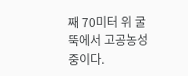째 70미터 위 굴뚝에서 고공농성 중이다.